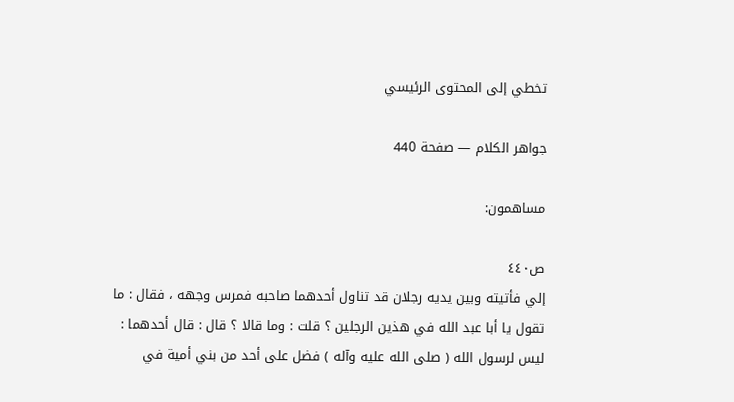تخطي إلى المحتوى الرئيسي

جواهر الكلام — صفحة 440

مساهمون:

ص٤٤٠
إلي فأتيته وبين يديه رجلان قد تناول أحدهما صاحبه فمرس وجهه ، فقال : ما تقول يا أبا عبد الله في هذين الرجلين ؟ قلت : وما قالا ؟ قال : قال أحدهما : ليس لرسول الله ( صلى الله عليه وآله ) فضل على أحد من بني أمية في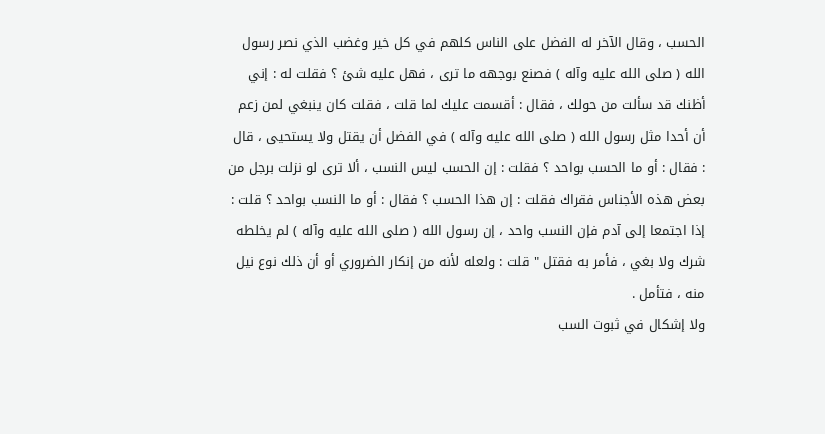الحسب ، وقال الآخر له الفضل على الناس كلهم في كل خير وغضب الذي نصر رسول الله ( صلى الله عليه وآله ) فصنع بوجهه ما ترى ، فهل عليه شئ ؟ فقلت له : إني أظنك قد سألت من حولك ، فقال : أقسمت عليك لما قلت ، فقلت كان ينبغي لمن زعم أن أحدا مثل رسول الله ( صلى الله عليه وآله ) في الفضل أن يقتل ولا يستحيى ، قال : فقال : أو ما الحسب بواحد ؟ فقلت : إن الحسب ليس النسب ، ألا ترى لو نزلت برجل من بعض هذه الأجناس فقراك فقلت : إن هذا الحسب ؟ فقال : أو ما النسب بواحد ؟ قلت : إذا اجتمعا إلى آدم فإن النسب واحد ، إن رسول الله ( صلى الله عليه وآله ) لم يخلطه شرك ولا بغي ، فأمر به فقتل " قلت : ولعله لأنه من إنكار الضروري أو أن ذلك نوع نيل منه ، فتأمل .
ولا إشكال في ثبوت السب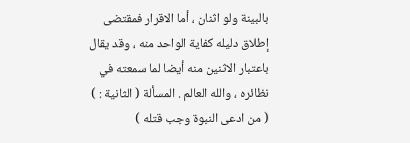بالبينة ولو اثنان ، أما الاقرار فمقتضى إطلاق دليله كفاية الواحد منه ، وقد يقال باعتبار الاثنين منه أيضا لما سمعته في نظائره ، والله العالم . المسألة ( الثانية : )
( من ادعى النبوة وجب قتله )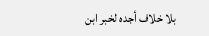بلا خلاف أجده لخبر ابن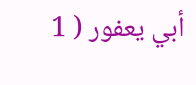أبي يعفور ( 1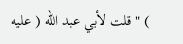) " قلت لأبي عبد الله ( عليه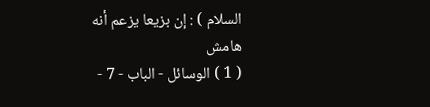السلام ) : إن بزيعا يزعم أنه
هامش
( 1 ) الوسائل - الباب - 7 -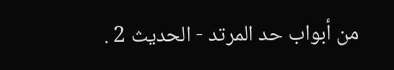من أبواب حد المرتد - الحديث 2 .